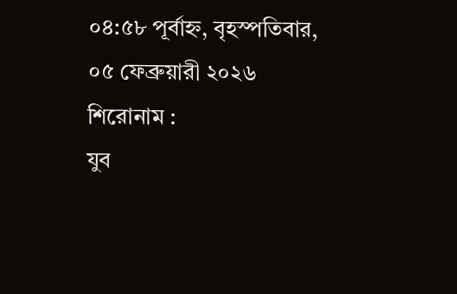০৪:৫৮ পূর্বাহ্ন, বৃহস্পতিবার, ০৫ ফেব্রুয়ারী ২০২৬
শিরোনাম :
যুব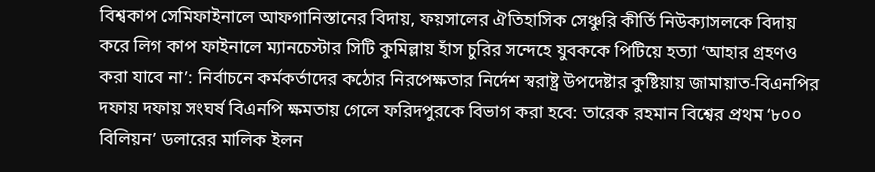বিশ্বকাপ সেমিফাইনালে আফগানিস্তানের বিদায়, ফয়সালের ঐতিহাসিক সেঞ্চুরি কীর্তি নিউক্যাসলকে বিদায় করে লিগ কাপ ফাইনালে ম্যানচেস্টার সিটি কুমিল্লায় হাঁস চুরির সন্দেহে যুবককে পিটিয়ে হত্যা ‘আহার গ্রহণও করা যাবে না’: নির্বাচনে কর্মকর্তাদের কঠোর নিরপেক্ষতার নির্দেশ স্বরাষ্ট্র উপদেষ্টার কুষ্টিয়ায় জামায়াত-বিএনপির দফায় দফায় সংঘর্ষ বিএনপি ক্ষমতায় গেলে ফরিদপুরকে বিভাগ করা হবে: তারেক রহমান বিশ্বের প্রথম ‘৮০০ বিলিয়ন’ ডলারের মালিক ইলন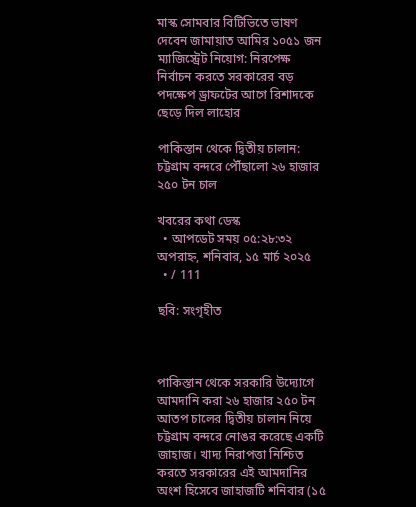মাস্ক সোমবার বিটিভিতে ভাষণ দেবেন জামায়াত আমির ১০৫১ জন ম্যাজিস্ট্রেট নিয়োগ: নিরপেক্ষ নির্বাচন করতে সরকারের বড় পদক্ষেপ ড্রাফটের আগে রিশাদকে ছেড়ে দিল লাহোর

পাকিস্তান থেকে দ্বিতীয় চালান: চট্টগ্রাম বন্দরে পৌঁছালো ২৬ হাজার ২৫০ টন চাল

খবরের কথা ডেস্ক
  • আপডেট সময় ০৫:২৮:৩২ অপরাহ্ন, শনিবার, ১৫ মার্চ ২০২৫
  • / 111

ছবি: সংগৃহীত



পাকিস্তান থেকে সরকারি উদ্যোগে আমদানি করা ২৬ হাজার ২৫০ টন আতপ চালের দ্বিতীয় চালান নিয়ে চট্টগ্রাম বন্দরে নোঙর করেছে একটি জাহাজ। খাদ্য নিরাপত্তা নিশ্চিত করতে সরকারের এই আমদানির অংশ হিসেবে জাহাজটি শনিবার (১৫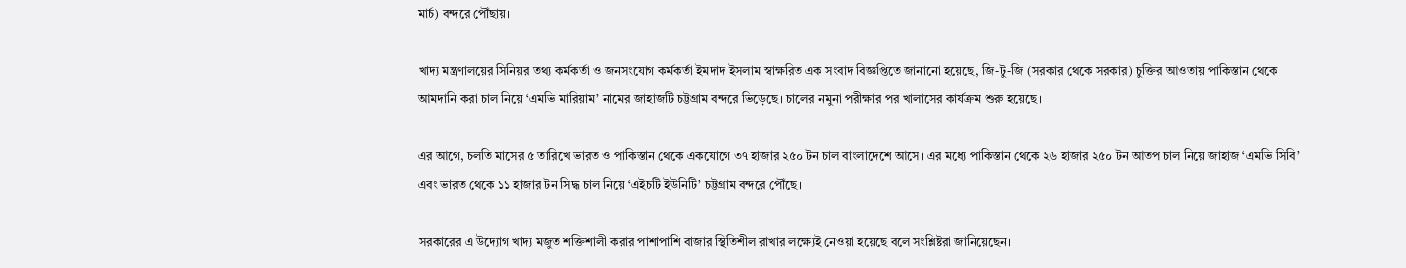মার্চ) বন্দরে পৌঁছায়।

খাদ্য মন্ত্রণালয়ের সিনিয়র তথ্য কর্মকর্তা ও জনসংযোগ কর্মকর্তা ইমদাদ ইসলাম স্বাক্ষরিত এক সংবাদ বিজ্ঞপ্তিতে জানানো হয়েছে, জি-টু-জি (সরকার থেকে সরকার) চুক্তির আওতায় পাকিস্তান থেকে আমদানি করা চাল নিয়ে ‘এমভি মারিয়াম’ নামের জাহাজটি চট্টগ্রাম বন্দরে ভিড়েছে। চালের নমুনা পরীক্ষার পর খালাসের কার্যক্রম শুরু হয়েছে।

এর আগে, চলতি মাসের ৫ তারিখে ভারত ও পাকিস্তান থেকে একযোগে ৩৭ হাজার ২৫০ টন চাল বাংলাদেশে আসে। এর মধ্যে পাকিস্তান থেকে ২৬ হাজার ২৫০ টন আতপ চাল নিয়ে জাহাজ ‘এমভি সিবি’ এবং ভারত থেকে ১১ হাজার টন সিদ্ধ চাল নিয়ে ‘এইচটি ইউনিটি’ চট্টগ্রাম বন্দরে পৌঁছে।

সরকারের এ উদ্যোগ খাদ্য মজুত শক্তিশালী করার পাশাপাশি বাজার স্থিতিশীল রাখার লক্ষ্যেই নেওয়া হয়েছে বলে সংশ্লিষ্টরা জানিয়েছেন।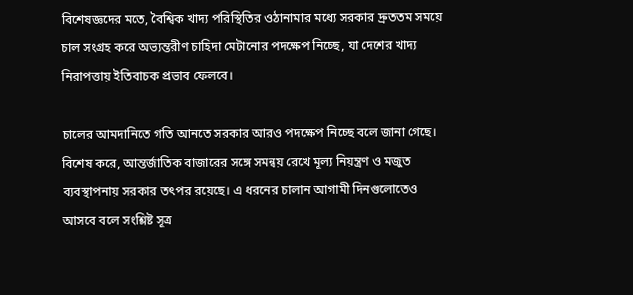বিশেষজ্ঞদের মতে, বৈশ্বিক খাদ্য পরিস্থিতির ওঠানামার মধ্যে সরকার দ্রুততম সময়ে চাল সংগ্রহ করে অভ্যন্তরীণ চাহিদা মেটানোর পদক্ষেপ নিচ্ছে, যা দেশের খাদ্য নিরাপত্তায় ইতিবাচক প্রভাব ফেলবে।

চালের আমদানিতে গতি আনতে সরকার আরও পদক্ষেপ নিচ্ছে বলে জানা গেছে। বিশেষ করে, আন্তর্জাতিক বাজারের সঙ্গে সমন্বয় রেখে মূল্য নিয়ন্ত্রণ ও মজুত ব্যবস্থাপনায় সরকার তৎপর রয়েছে। এ ধরনের চালান আগামী দিনগুলোতেও আসবে বলে সংশ্লিষ্ট সূত্র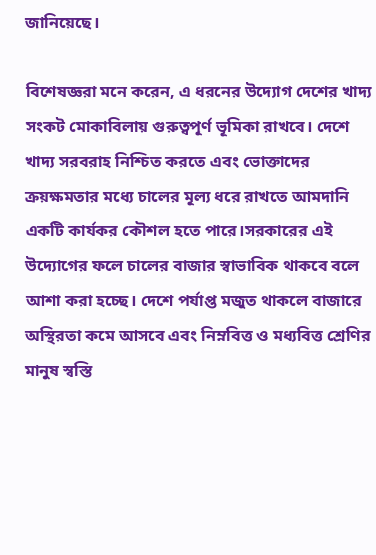জানিয়েছে।

বিশেষজ্ঞরা মনে করেন, এ ধরনের উদ্যোগ দেশের খাদ্য সংকট মোকাবিলায় গুরুত্বপূর্ণ ভূমিকা রাখবে। দেশে খাদ্য সরবরাহ নিশ্চিত করতে এবং ভোক্তাদের ক্রয়ক্ষমতার মধ্যে চালের মূল্য ধরে রাখতে আমদানি একটি কার্যকর কৌশল হতে পারে।সরকারের এই উদ্যোগের ফলে চালের বাজার স্বাভাবিক থাকবে বলে আশা করা হচ্ছে। দেশে পর্যাপ্ত মজুত থাকলে বাজারে অস্থিরতা কমে আসবে এবং নিম্নবিত্ত ও মধ্যবিত্ত শ্রেণির মানুষ স্বস্তি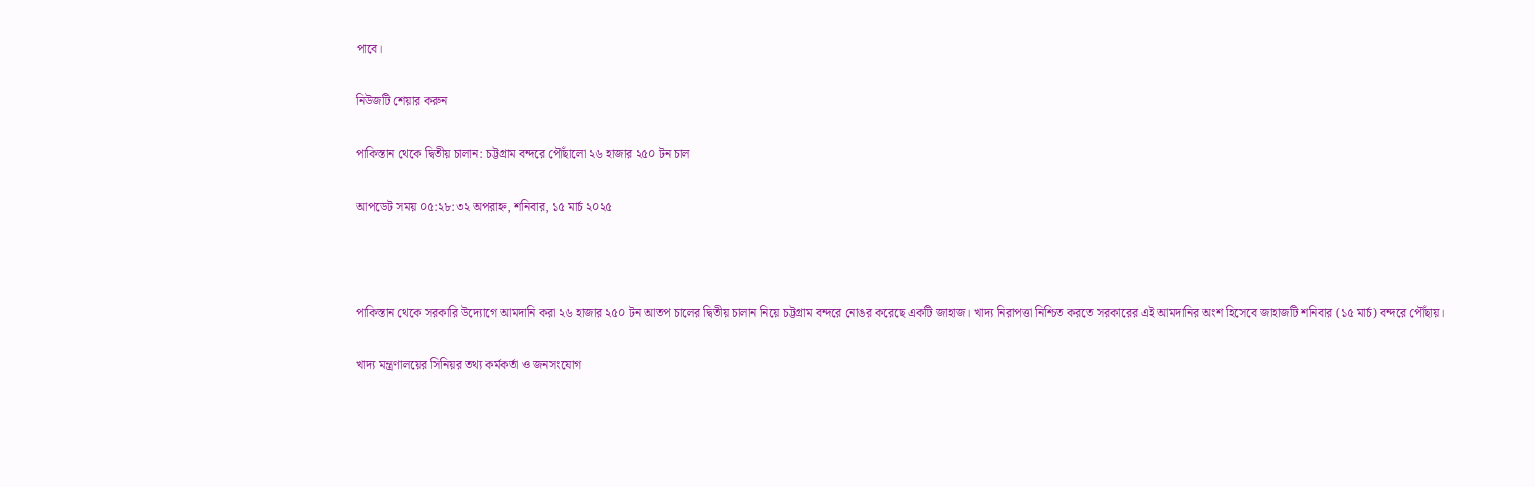পাবে।

নিউজটি শেয়ার করুন

পাকিস্তান থেকে দ্বিতীয় চালান: চট্টগ্রাম বন্দরে পৌঁছালো ২৬ হাজার ২৫০ টন চাল

আপডেট সময় ০৫:২৮:৩২ অপরাহ্ন, শনিবার, ১৫ মার্চ ২০২৫



পাকিস্তান থেকে সরকারি উদ্যোগে আমদানি করা ২৬ হাজার ২৫০ টন আতপ চালের দ্বিতীয় চালান নিয়ে চট্টগ্রাম বন্দরে নোঙর করেছে একটি জাহাজ। খাদ্য নিরাপত্তা নিশ্চিত করতে সরকারের এই আমদানির অংশ হিসেবে জাহাজটি শনিবার (১৫ মার্চ) বন্দরে পৌঁছায়।

খাদ্য মন্ত্রণালয়ের সিনিয়র তথ্য কর্মকর্তা ও জনসংযোগ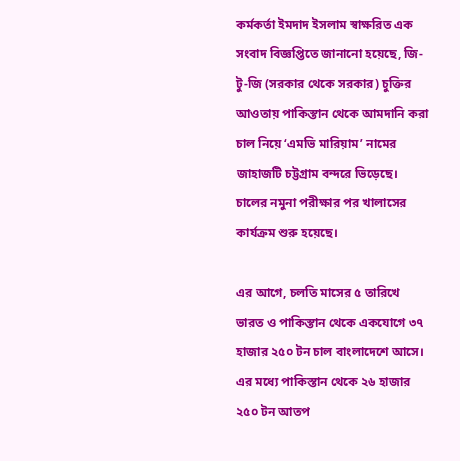কর্মকর্তা ইমদাদ ইসলাম স্বাক্ষরিত এক সংবাদ বিজ্ঞপ্তিতে জানানো হয়েছে, জি-টু-জি (সরকার থেকে সরকার) চুক্তির আওতায় পাকিস্তান থেকে আমদানি করা চাল নিয়ে ‘এমভি মারিয়াম’ নামের জাহাজটি চট্টগ্রাম বন্দরে ভিড়েছে। চালের নমুনা পরীক্ষার পর খালাসের কার্যক্রম শুরু হয়েছে।

এর আগে, চলতি মাসের ৫ তারিখে ভারত ও পাকিস্তান থেকে একযোগে ৩৭ হাজার ২৫০ টন চাল বাংলাদেশে আসে। এর মধ্যে পাকিস্তান থেকে ২৬ হাজার ২৫০ টন আতপ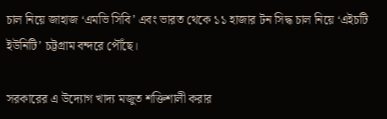চাল নিয়ে জাহাজ ‘এমভি সিবি’ এবং ভারত থেকে ১১ হাজার টন সিদ্ধ চাল নিয়ে ‘এইচটি ইউনিটি’ চট্টগ্রাম বন্দরে পৌঁছে।

সরকারের এ উদ্যোগ খাদ্য মজুত শক্তিশালী করার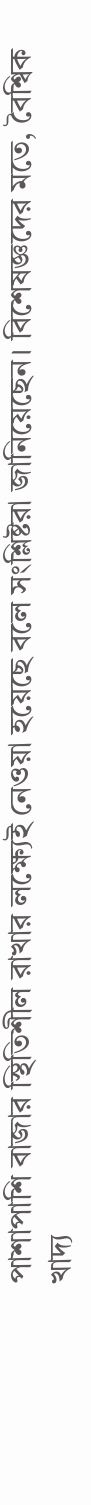পাশাপাশি বাজার স্থিতিশীল রাখার লক্ষ্যেই নেওয়া হয়েছে বলে সংশ্লিষ্টরা জানিয়েছেন। বিশেষজ্ঞদের মতে, বৈশ্বিক খাদ্য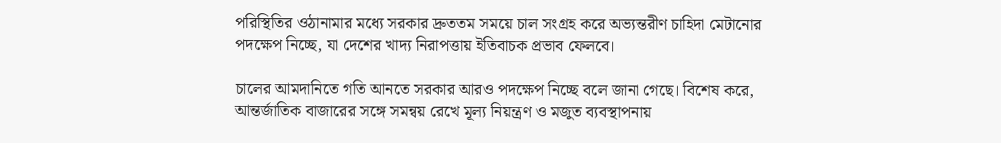পরিস্থিতির ওঠানামার মধ্যে সরকার দ্রুততম সময়ে চাল সংগ্রহ করে অভ্যন্তরীণ চাহিদা মেটানোর পদক্ষেপ নিচ্ছে, যা দেশের খাদ্য নিরাপত্তায় ইতিবাচক প্রভাব ফেলবে।

চালের আমদানিতে গতি আনতে সরকার আরও পদক্ষেপ নিচ্ছে বলে জানা গেছে। বিশেষ করে, আন্তর্জাতিক বাজারের সঙ্গে সমন্বয় রেখে মূল্য নিয়ন্ত্রণ ও মজুত ব্যবস্থাপনায়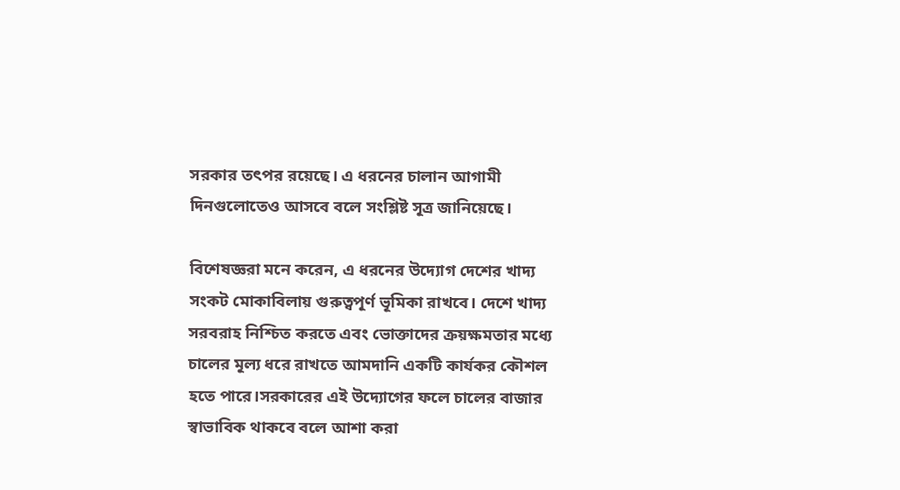সরকার তৎপর রয়েছে। এ ধরনের চালান আগামী দিনগুলোতেও আসবে বলে সংশ্লিষ্ট সূত্র জানিয়েছে।

বিশেষজ্ঞরা মনে করেন, এ ধরনের উদ্যোগ দেশের খাদ্য সংকট মোকাবিলায় গুরুত্বপূর্ণ ভূমিকা রাখবে। দেশে খাদ্য সরবরাহ নিশ্চিত করতে এবং ভোক্তাদের ক্রয়ক্ষমতার মধ্যে চালের মূল্য ধরে রাখতে আমদানি একটি কার্যকর কৌশল হতে পারে।সরকারের এই উদ্যোগের ফলে চালের বাজার স্বাভাবিক থাকবে বলে আশা করা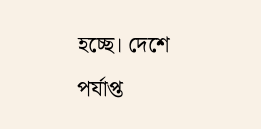হচ্ছে। দেশে পর্যাপ্ত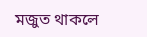মজুত থাকলে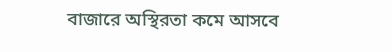বাজারে অস্থিরতা কমে আসবে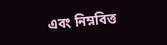এবং নিম্নবিত্ত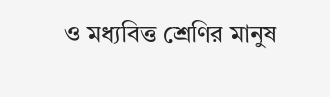ও মধ্যবিত্ত শ্রেণির মানুষ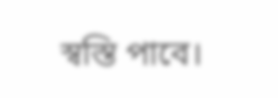স্বস্তি পাবে।